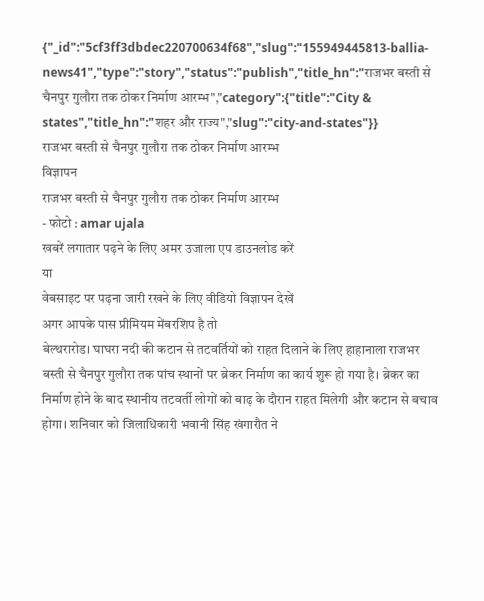{"_id":"5cf3ff3dbdec220700634f68","slug":"155949445813-ballia-news41","type":"story","status":"publish","title_hn":"राजभर बस्ती से चैनपुर गुलौरा तक ठोकर निर्माण आरम्भ","category":{"title":"City & states","title_hn":"शहर और राज्य","slug":"city-and-states"}}
राजभर बस्ती से चैनपुर गुलौरा तक ठोकर निर्माण आरम्भ
विज्ञापन
राजभर बस्ती से चैनपुर गुलौरा तक ठोकर निर्माण आरम्भ
- फोटो : amar ujala
खबरें लगातार पढ़ने के लिए अमर उजाला एप डाउनलोड करें
या
वेबसाइट पर पढ़ना जारी रखने के लिए वीडियो विज्ञापन देखें
अगर आपके पास प्रीमियम मेंबरशिप है तो
बेल्थरारोड। घाघरा नदी की कटान से तटवर्तियों को राहत दिलाने के लिए हाहानाला राजभर बस्ती से चैनपुर गुलौरा तक पांच स्थानों पर ब्रेकर निर्माण का कार्य शुरू हो गया है। ब्रेकर का निर्माण होने के बाद स्थानीय तटवर्ती लोगों को बाढ़ के दौरान राहत मिलेगी और कटान से बचाव होगा। शनिवार को जिलाधिकारी भवानी सिंह खंगारौत ने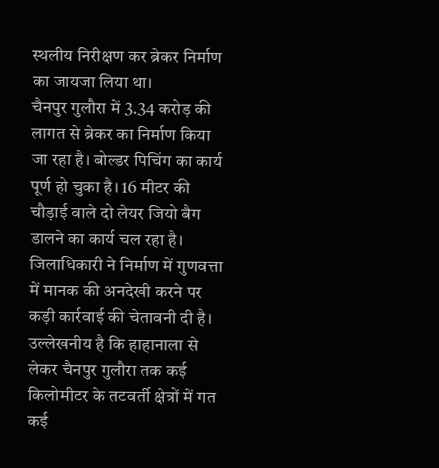स्थलीय निरीक्षण कर ब्रेकर निर्माण का जायजा लिया था।
चैनपुर गुलौरा में 3.34 करोड़ की लागत से ब्रेकर का निर्माण किया जा रहा है। बोल्डर पिचिंग का कार्य पूर्ण हो चुका है। 16 मीटर की चौड़ाई वाले दो लेयर जियो बैग डालने का कार्य चल रहा है। जिलाधिकारी ने निर्माण में गुणवत्ता में मानक की अनदेखी करने पर कड़ी कार्रवाई की चेतावनी दी है।
उल्लेखनीय है कि हाहानाला से लेकर चैनपुर गुलौरा तक कई किलोमीटर के तटवर्ती क्षेत्रों में गत कई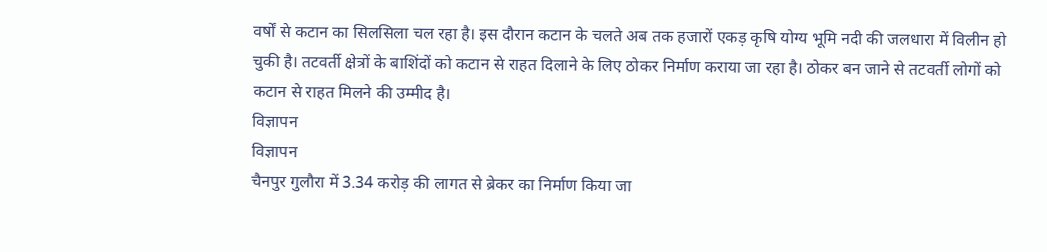वर्षों से कटान का सिलसिला चल रहा है। इस दौरान कटान के चलते अब तक हजारों एकड़ कृषि योग्य भूमि नदी की जलधारा में विलीन हो चुकी है। तटवर्ती क्षेत्रों के बाशिंदों को कटान से राहत दिलाने के लिए ठोकर निर्माण कराया जा रहा है। ठोकर बन जाने से तटवर्ती लोगों को कटान से राहत मिलने की उम्मीद है।
विज्ञापन
विज्ञापन
चैनपुर गुलौरा में 3.34 करोड़ की लागत से ब्रेकर का निर्माण किया जा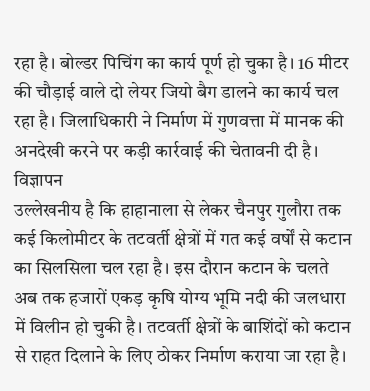रहा है। बोल्डर पिचिंग का कार्य पूर्ण हो चुका है। 16 मीटर की चौड़ाई वाले दो लेयर जियो बैग डालने का कार्य चल रहा है। जिलाधिकारी ने निर्माण में गुणवत्ता में मानक की अनदेखी करने पर कड़ी कार्रवाई की चेतावनी दी है।
विज्ञापन
उल्लेखनीय है कि हाहानाला से लेकर चैनपुर गुलौरा तक कई किलोमीटर के तटवर्ती क्षेत्रों में गत कई वर्षों से कटान का सिलसिला चल रहा है। इस दौरान कटान के चलते अब तक हजारों एकड़ कृषि योग्य भूमि नदी की जलधारा में विलीन हो चुकी है। तटवर्ती क्षेत्रों के बाशिंदों को कटान से राहत दिलाने के लिए ठोकर निर्माण कराया जा रहा है।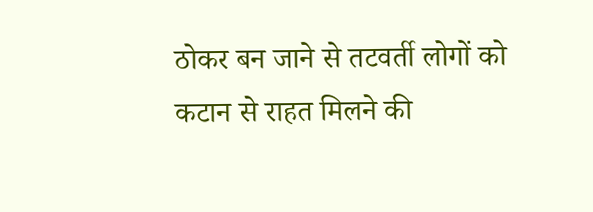ठोकर बन जाने से तटवर्ती लोगों को कटान से राहत मिलने की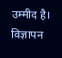उम्मीद है।
विज्ञापन